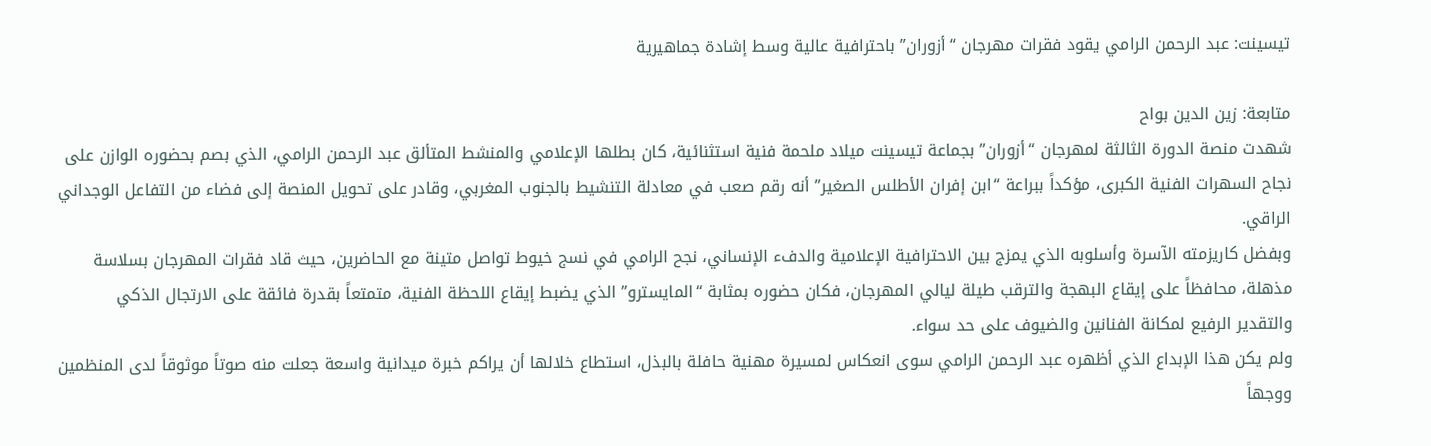تيسينت: عبد الرحمن الرامي يقود فقرات مهرجان “أزوران” باحترافية عالية وسط إشادة جماهيرية

متابعة: زين الدين بواح
شهدت منصة الدورة الثالثة لمهرجان “أزوران” بجماعة تيسينت ميلاد ملحمة فنية استثنائية، كان بطلها الإعلامي والمنشط المتألق عبد الرحمن الرامي، الذي بصم بحضوره الوازن على نجاح السهرات الفنية الكبرى، مؤكداً ببراعة “ابن إفران الأطلس الصغير” أنه رقم صعب في معادلة التنشيط بالجنوب المغربي، وقادر على تحويل المنصة إلى فضاء من التفاعل الوجداني الراقي.
وبفضل كاريزمته الآسرة وأسلوبه الذي يمزج بين الاحترافية الإعلامية والدفء الإنساني، نجح الرامي في نسج خيوط تواصل متينة مع الحاضرين، حيث قاد فقرات المهرجان بسلاسة مذهلة، محافظاً على إيقاع البهجة والترقب طيلة ليالي المهرجان، فكان حضوره بمثابة “المايسترو” الذي يضبط إيقاع اللحظة الفنية، متمتعاً بقدرة فائقة على الارتجال الذكي والتقدير الرفيع لمكانة الفنانين والضيوف على حد سواء.
ولم يكن هذا الإبداع الذي أظهره عبد الرحمن الرامي سوى انعكاس لمسيرة مهنية حافلة بالبذل، استطاع خلالها أن يراكم خبرة ميدانية واسعة جعلت منه صوتاً موثوقاً لدى المنظمين ووجهاً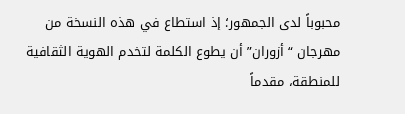محبوباً لدى الجمهور؛ إذ استطاع في هذه النسخة من مهرجان “أزوران” أن يطوع الكلمة لتخدم الهوية الثقافية للمنطقة، مقدماً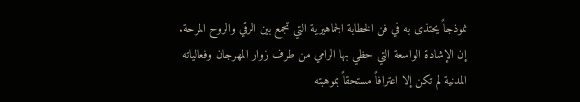نموذجاً يحتذى به في فن الخطابة الجماهيرية التي تجمع بين الرقي والروح المرحة.
إن الإشادة الواسعة التي حظي بها الرامي من طرف زوار المهرجان وفعالياته المدنية لم تكن إلا اعترافاً مستحقاً بموهبته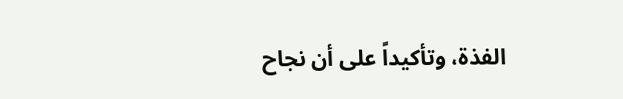الفذة، وتأكيداً على أن نجاح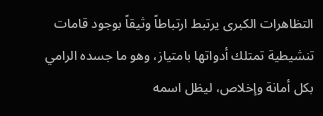التظاهرات الكبرى يرتبط ارتباطاً وثيقاً بوجود قامات تنشيطية تمتلك أدواتها بامتياز، وهو ما جسده الرامي بكل أمانة وإخلاص، ليظل اسمه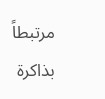مرتبطاً بذاكرة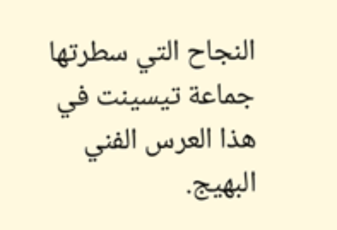النجاح التي سطرتها جماعة تيسينت في هذا العرس الفني البهيج.